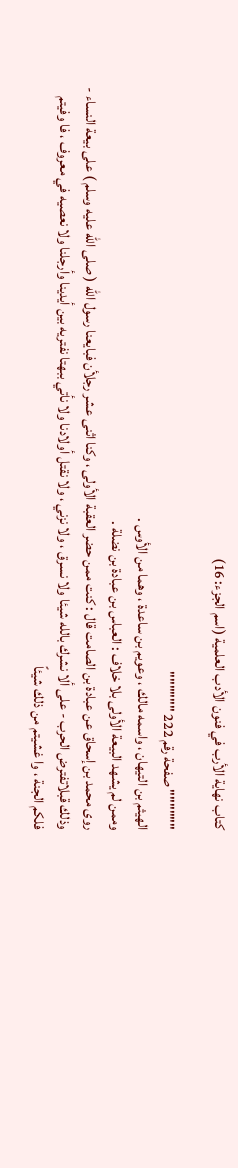كتاب نهاية الأرب في فنون الأدب العلمية (اسم الجزء: 16)

"""""" صفحة رقم 222 """"""
الهيثم بن التيهان ، واسمه مالك ، وعويم بن ساعدة ، وهما من الأوس .
وممن لم يشهد البيعة الأولى بلا خلاف : العباس بن عبادة بن نضلة .
روى محمد بن إسحاق عن عبادة بن الصامت قال : كنت ممن حضر العقبة الأولى ، وكنا اثنى عشر رجلأن فبايعنا رسول الله ( صلى الله عليه وسلم ) على بيعة النساء - وذلك قبلاتفترض الحرب - على ألا نشرك بالله شيئا ولا نسرق ، ولا نزني ، ولا نقتل أولادنا ولا نأتي ببهتا نفتريه بين أيدينا وأرجلنا ولا نعصيه في معروف ، فا وفيتم فلكم الجنة ، وا غشيتم من ذلك شيئاً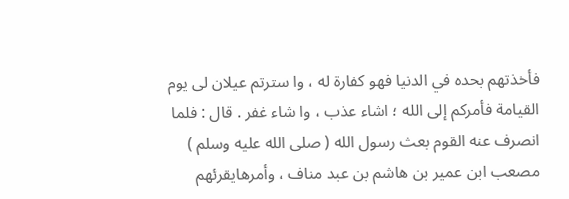فأخذتهم بحده في الدنيا فهو كفارة له ، وا سترتم عيلان لى يوم القيامة فأمركم إلى الله ؛ اشاء عذب ، وا شاء غفر . قال : فلما انصرف عنه القوم بعث رسول الله ( صلى الله عليه وسلم ) مصعب ابن عمير بن هاشم بن عبد مناف ، وأمرهايقرئهم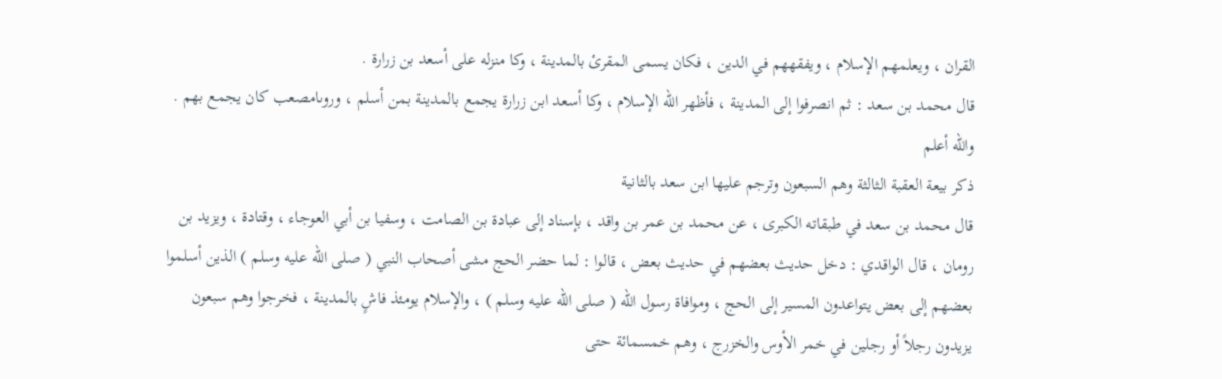القران ، ويعلمهم الإسلام ، ويفقههم في الدين ، فكان يسمى المقرئ بالمدينة ، وكا منزله على أسعد بن زرارة .
قال محمد بن سعد : ثم انصرفوا إلى المدينة ، فأظهر الله الإسلام ، وكا أسعد ابن زرارة يجمع بالمدينة بمن أسلم ، وروىامصعب كان يجمع بهم . والله أعلم
ذكر بيعة العقبة الثالثة وهم السبعون وترجم عليها ابن سعد بالثانية
قال محمد بن سعد في طبقاته الكبرى ، عن محمد بن عمر بن واقد ، بإسناد إلى عبادة بن الصامت ، وسفيا بن أبي العوجاء ، وقتادة ، ويزيد بن رومان ، قال الواقدي : دخل حديث بعضهم في حديث بعض ، قالوا : لما حضر الحج مشى أصحاب النبي ( صلى الله عليه وسلم ) الذين أسلموا بعضهم إلى بعض يتواعدون المسير إلى الحج ، وموافاة رسول الله ( صلى الله عليه وسلم ) ، والإسلام يومئذ فاشٍ بالمدينة ، فخرجوا وهم سبعون يزيدون رجلاً أو رجلين في خمر الأوس والخزرج ، وهم خمسمائة حتى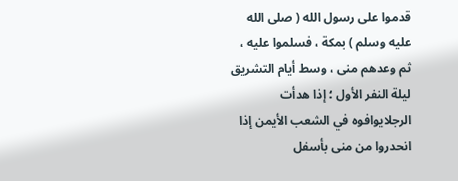قدموا على رسول الله ( صلى الله عليه وسلم ) بمكة ، فسلموا عليه ، ثم وعدهم منى ، وسط أيام التشريق ليلة النفر الأول ؛ إذا هدأت الرجلايوافوه في الشعب الأيمن إذا انحدروا من منى بأسفل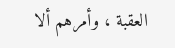العقبة ، وأمرهم ألا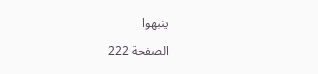ينبهوا

الصفحة 222